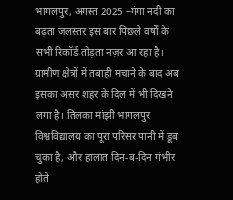भागलपुर, अगस्त 2025 –गंगा नदी का बढ़ता जलस्तर इस बार पिछले वर्षों के सभी रिकॉर्ड तोड़ता नज़र आ रहा है। ग्रामीण क्षेत्रों में तबाही मचाने के बाद अब इसका असर शहर के दिल में भी दिखने लगा है। तिलका मांझी भागलपुर विश्वविद्यालय का पूरा परिसर पानी में डूब चुका है, और हालात दिन-ब-दिन गंभीर होते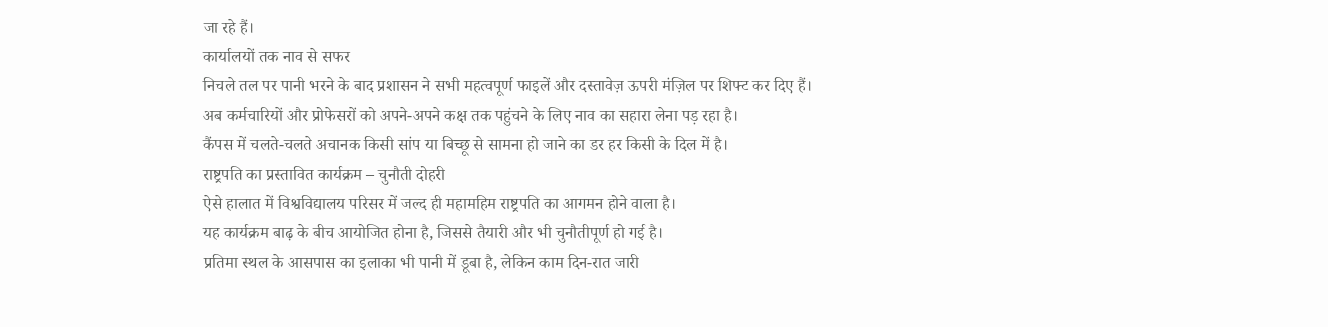जा रहे हैं।
कार्यालयों तक नाव से सफर
निचले तल पर पानी भरने के बाद प्रशासन ने सभी महत्वपूर्ण फाइलें और दस्तावेज़ ऊपरी मंज़िल पर शिफ्ट कर दिए हैं।
अब कर्मचारियों और प्रोफेसरों को अपने-अपने कक्ष तक पहुंचने के लिए नाव का सहारा लेना पड़ रहा है।
कैंपस में चलते-चलते अचानक किसी सांप या बिच्छू से सामना हो जाने का डर हर किसी के दिल में है।
राष्ट्रपति का प्रस्तावित कार्यक्रम – चुनौती दोहरी
ऐसे हालात में विश्वविद्यालय परिसर में जल्द ही महामहिम राष्ट्रपति का आगमन होने वाला है।
यह कार्यक्रम बाढ़ के बीच आयोजित होना है, जिससे तैयारी और भी चुनौतीपूर्ण हो गई है।
प्रतिमा स्थल के आसपास का इलाका भी पानी में डूबा है, लेकिन काम दिन-रात जारी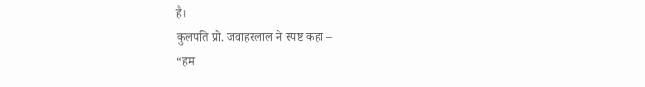है।
कुलपति प्रो. जवाहरलाल ने स्पष्ट कहा –
“हम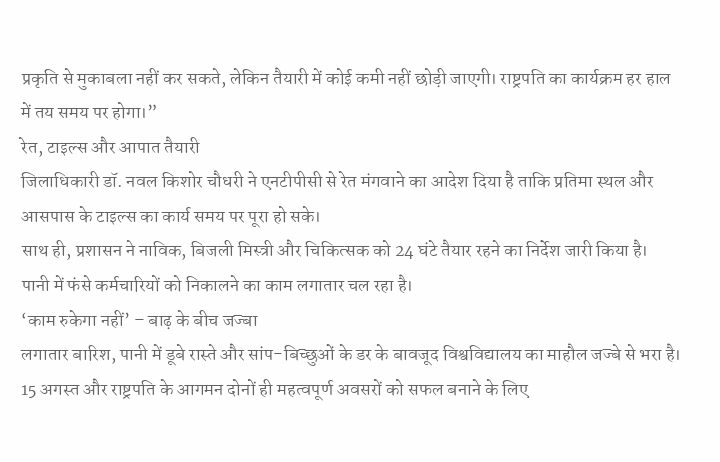प्रकृति से मुकाबला नहीं कर सकते, लेकिन तैयारी में कोई कमी नहीं छोड़ी जाएगी। राष्ट्रपति का कार्यक्रम हर हाल में तय समय पर होगा।”
रेत, टाइल्स और आपात तैयारी
जिलाधिकारी डॉ. नवल किशोर चौधरी ने एनटीपीसी से रेत मंगवाने का आदेश दिया है ताकि प्रतिमा स्थल और आसपास के टाइल्स का कार्य समय पर पूरा हो सके।
साथ ही, प्रशासन ने नाविक, बिजली मिस्त्री और चिकित्सक को 24 घंटे तैयार रहने का निर्देश जारी किया है।
पानी में फंसे कर्मचारियों को निकालने का काम लगातार चल रहा है।
‘काम रुकेगा नहीं’ – बाढ़ के बीच जज्बा
लगातार बारिश, पानी में डूबे रास्ते और सांप-बिच्छुओं के डर के बावजूद विश्वविद्यालय का माहौल जज्बे से भरा है।
15 अगस्त और राष्ट्रपति के आगमन दोनों ही महत्वपूर्ण अवसरों को सफल बनाने के लिए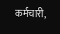कर्मचारी,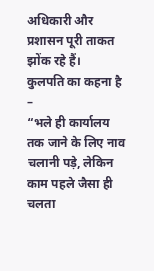अधिकारी और प्रशासन पूरी ताकत झोंक रहे हैं।
कुलपति का कहना है –
“भले ही कार्यालय तक जाने के लिए नाव चलानी पड़े, लेकिन काम पहले जैसा ही चलता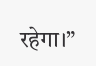रहेगा।”